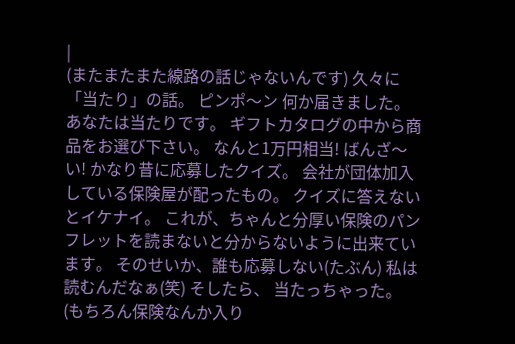|
(またまたまた線路の話じゃないんです) 久々に「当たり」の話。 ピンポ〜ン 何か届きました。 あなたは当たりです。 ギフトカタログの中から商品をお選び下さい。 なんと1万円相当! ばんざ〜い! かなり昔に応募したクイズ。 会社が団体加入している保険屋が配ったもの。 クイズに答えないとイケナイ。 これが、ちゃんと分厚い保険のパンフレットを読まないと分からないように出来ています。 そのせいか、誰も応募しない(たぶん) 私は読むんだなぁ(笑) そしたら、 当たっちゃった。 (もちろん保険なんか入り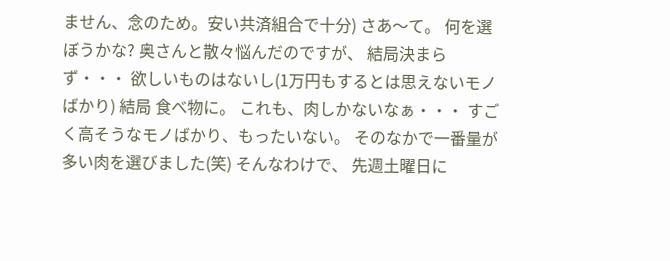ません、念のため。安い共済組合で十分) さあ〜て。 何を選ぼうかな? 奥さんと散々悩んだのですが、 結局決まらず・・・ 欲しいものはないし(1万円もするとは思えないモノばかり) 結局 食べ物に。 これも、肉しかないなぁ・・・ すごく高そうなモノばかり、もったいない。 そのなかで一番量が多い肉を選びました(笑) そんなわけで、 先週土曜日に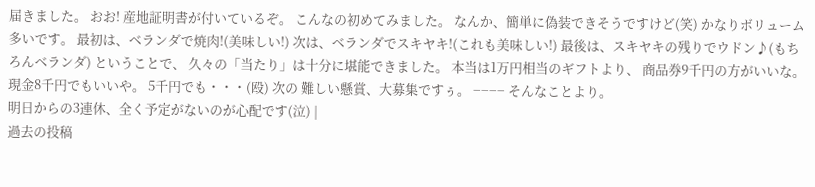届きました。 おお! 産地証明書が付いているぞ。 こんなの初めてみました。 なんか、簡単に偽装できそうですけど(笑) かなりボリューム多いです。 最初は、ベランダで焼肉!(美味しい!) 次は、ベランダでスキヤキ!(これも美味しい!) 最後は、スキヤキの残りでウドン♪(もちろんベランダ) ということで、 久々の「当たり」は十分に堪能できました。 本当は1万円相当のギフトより、 商品券9千円の方がいいな。 現金8千円でもいいや。 5千円でも・・・(殴) 次の 難しい懸賞、大募集ですぅ。 −−−− そんなことより。
明日からの3連休、全く予定がないのが心配です(泣) |
過去の投稿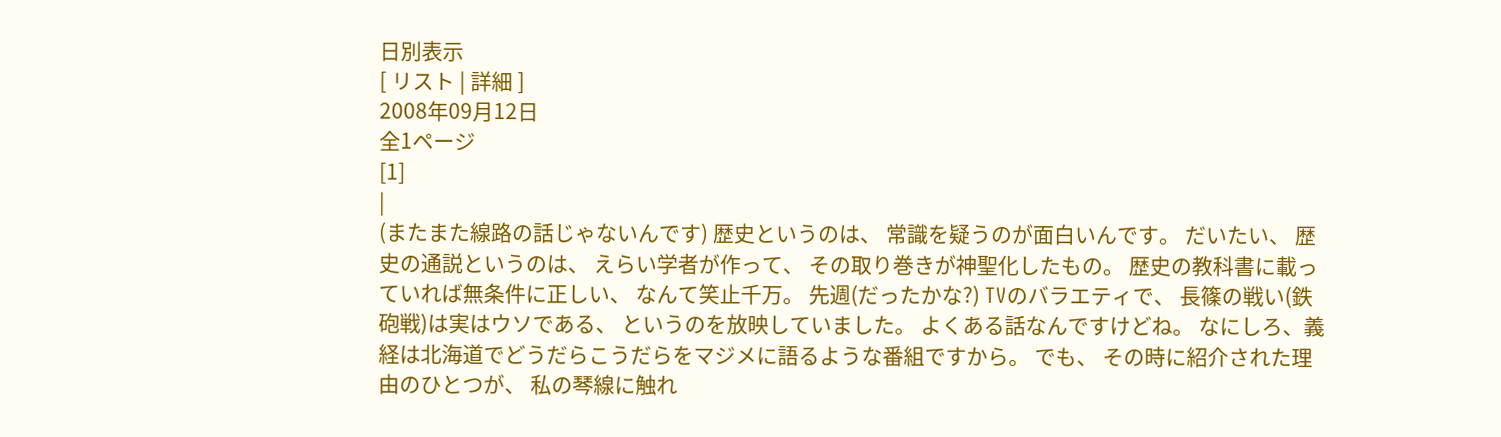日別表示
[ リスト | 詳細 ]
2008年09月12日
全1ページ
[1]
|
(またまた線路の話じゃないんです) 歴史というのは、 常識を疑うのが面白いんです。 だいたい、 歴史の通説というのは、 えらい学者が作って、 その取り巻きが神聖化したもの。 歴史の教科書に載っていれば無条件に正しい、 なんて笑止千万。 先週(だったかな?) TVのバラエティで、 長篠の戦い(鉄砲戦)は実はウソである、 というのを放映していました。 よくある話なんですけどね。 なにしろ、義経は北海道でどうだらこうだらをマジメに語るような番組ですから。 でも、 その時に紹介された理由のひとつが、 私の琴線に触れ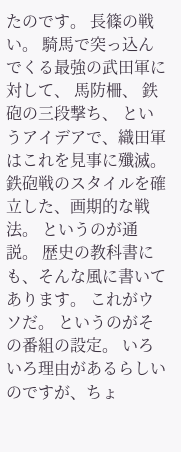たのです。 長篠の戦い。 騎馬で突っ込んでくる最強の武田軍に対して、 馬防柵、 鉄砲の三段撃ち、 というアイデアで、織田軍はこれを見事に殲滅。 鉄砲戦のスタイルを確立した、画期的な戦法。 というのが通説。 歴史の教科書にも、そんな風に書いてあります。 これがウソだ。 というのがその番組の設定。 いろいろ理由があるらしいのですが、ちょ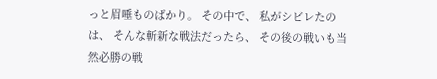っと眉唾ものばかり。 その中で、 私がシビレたのは、 そんな斬新な戦法だったら、 その後の戦いも当然必勝の戦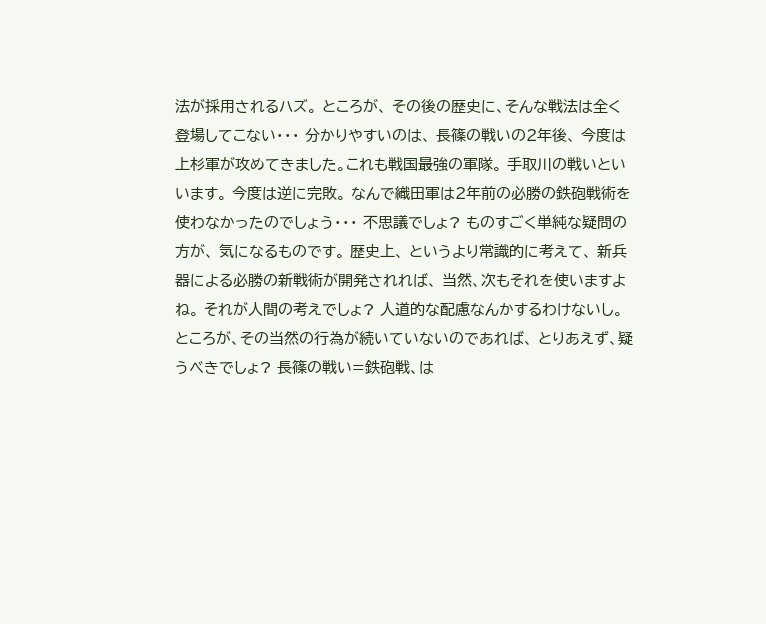法が採用されるハズ。 ところが、 その後の歴史に、そんな戦法は全く登場してこない・・・ 分かりやすいのは、 長篠の戦いの2年後、 今度は上杉軍が攻めてきました。これも戦国最強の軍隊。 手取川の戦いといいます。 今度は逆に完敗。 なんで織田軍は2年前の必勝の鉄砲戦術を使わなかったのでしょう・・・ 不思議でしょ? ものすごく単純な疑問の方が、 気になるものです。 歴史上、 というより常識的に考えて、 新兵器による必勝の新戦術が開発されれば、 当然、次もそれを使いますよね。 それが人間の考えでしょ? 人道的な配慮なんかするわけないし。 ところが、その当然の行為が続いていないのであれば、 とりあえず、疑うべきでしょ? 長篠の戦い=鉄砲戦、は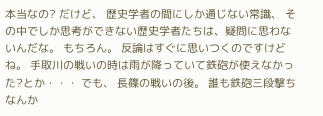本当なの? だけど、 歴史学者の間にしか通じない常識、 その中でしか思考ができない歴史学者たちは、疑問に思わないんだな。 もちろん。 反論はすぐに思いつくのですけどね。 手取川の戦いの時は雨が降っていて鉄砲が使えなかった?とか・・・ でも、 長篠の戦いの後。 誰も鉄砲三段撃ちなんか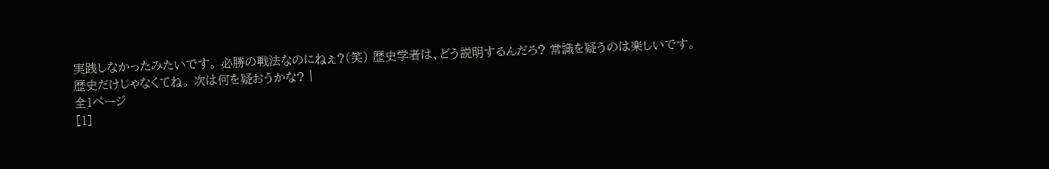実践しなかったみたいです。 必勝の戦法なのにねぇ?(笑) 歴史学者は、どう説明するんだろ? 常識を疑うのは楽しいです。
歴史だけじゃなくてね。 次は何を疑おうかな? |
全1ページ
[1]